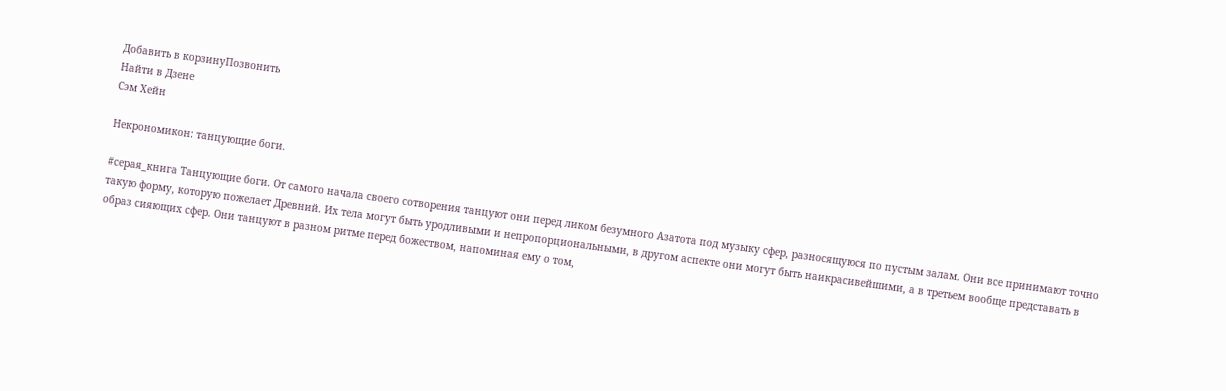Добавить в корзинуПозвонить
Найти в Дзене
Сэм Хейн

Некрономикон: танцующие боги.

#серая_книга Танцующие боги. От самого начала своего сотворения танцуют они перед ликом безумного Азатота под музыку сфер, разносящуюся по пустым залам. Они все принимают точно такую форму, которую пожелает Древний. Их тела могут быть уродливыми и непропорциональными, в другом аспекте они могут быть наикрасивейшими, а в третьем вообще представать в образ сияющих сфер. Они танцуют в разном ритме перед божеством, напоминая ему о том,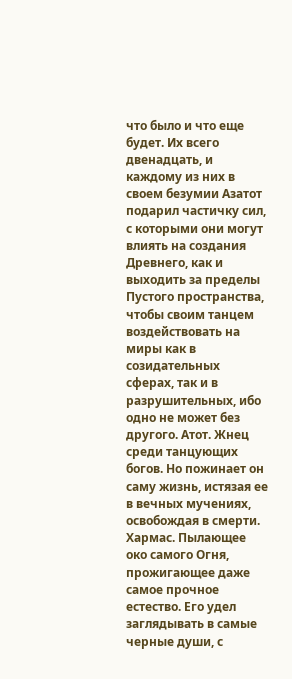что было и что еще будет. Их всего двенадцать, и каждому из них в своем безумии Азатот подарил частичку сил, с которыми они могут влиять на создания Древнего, как и выходить за пределы Пустого пространства, чтобы своим танцем воздействовать на миры как в созидательных сферах, так и в разрушительных, ибо одно не может без другого. Атот. Жнец среди танцующих богов. Но пожинает он саму жизнь, истязая ее в вечных мучениях, освобождая в смерти. Хармас. Пылающее око самого Огня, прожигающее даже самое прочное естество. Его удел заглядывать в самые черные души, с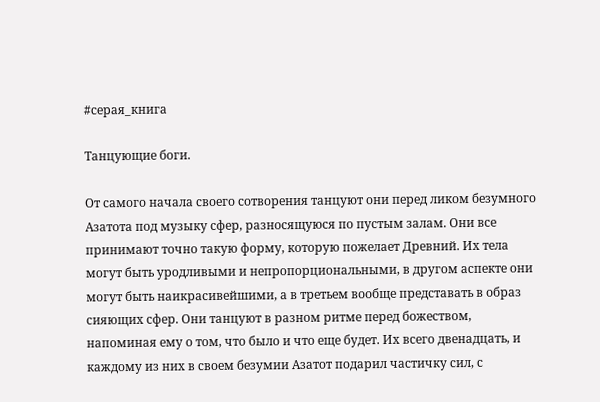#серая_книга

Танцующие боги.

От самого начала своего сотворения танцуют они перед ликом безумного Азатота под музыку сфер, разносящуюся по пустым залам. Они все принимают точно такую форму, которую пожелает Древний. Их тела могут быть уродливыми и непропорциональными, в другом аспекте они могут быть наикрасивейшими, а в третьем вообще представать в образ сияющих сфер. Они танцуют в разном ритме перед божеством, напоминая ему о том, что было и что еще будет. Их всего двенадцать, и каждому из них в своем безумии Азатот подарил частичку сил, с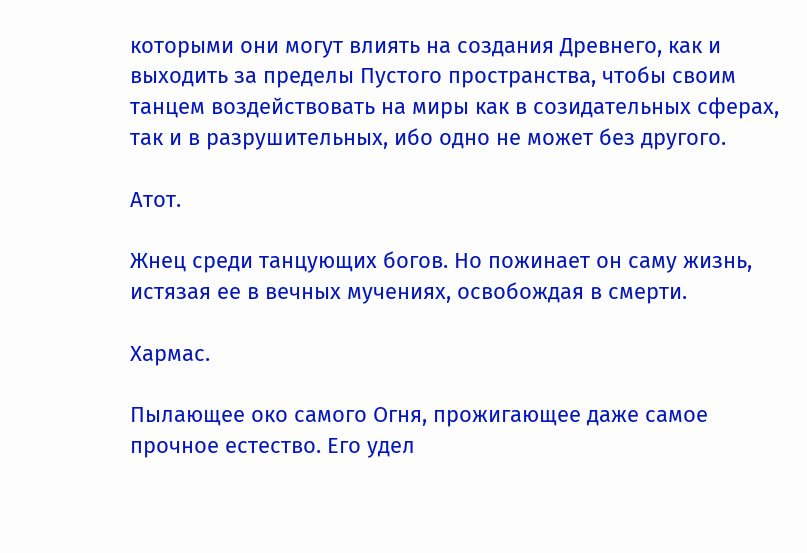которыми они могут влиять на создания Древнего, как и выходить за пределы Пустого пространства, чтобы своим танцем воздействовать на миры как в созидательных сферах, так и в разрушительных, ибо одно не может без другого.

Атот.

Жнец среди танцующих богов. Но пожинает он саму жизнь, истязая ее в вечных мучениях, освобождая в смерти.

Хармас.

Пылающее око самого Огня, прожигающее даже самое прочное естество. Его удел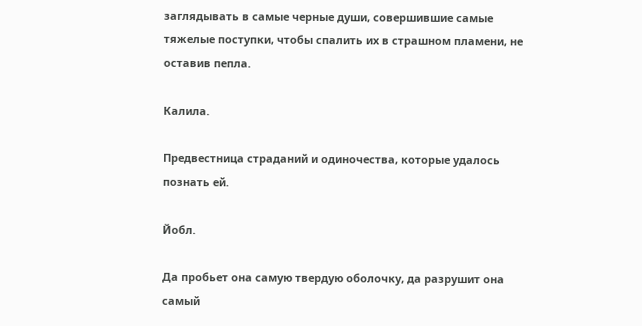заглядывать в самые черные души, совершившие самые тяжелые поступки, чтобы спалить их в страшном пламени, не оставив пепла.

Калила.

Предвестница страданий и одиночества, которые удалось познать ей.

Йобл.

Да пробьет она самую твердую оболочку, да разрушит она самый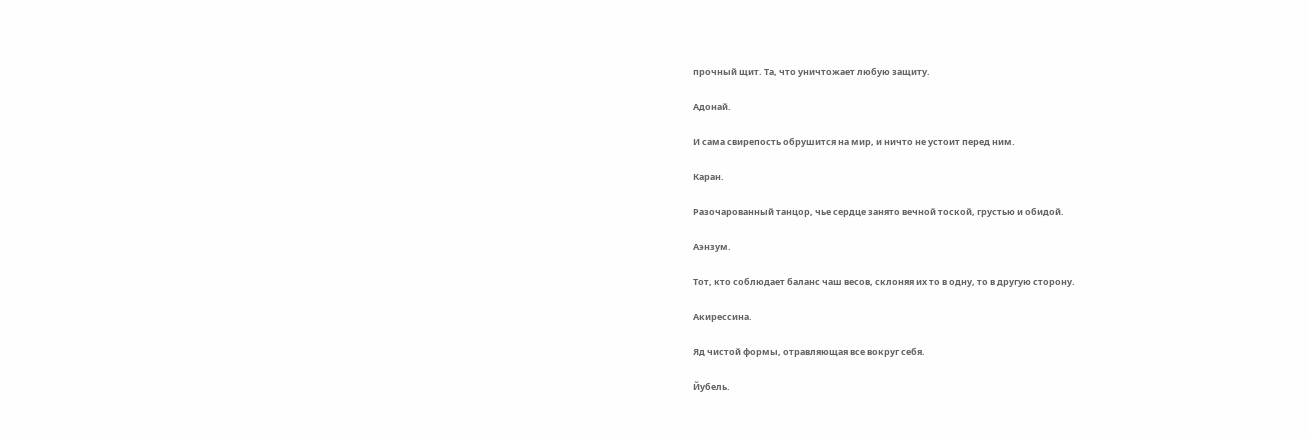прочный щит. Та, что уничтожает любую защиту.

Адонай.

И сама свирепость обрушится на мир, и ничто не устоит перед ним.

Каран.

Разочарованный танцор, чье сердце занято вечной тоской, грустью и обидой.

Аэнзум.

Тот, кто соблюдает баланс чаш весов, склоняя их то в одну, то в другую сторону.

Акирессина.

Яд чистой формы, отравляющая все вокруг себя.

Йубель.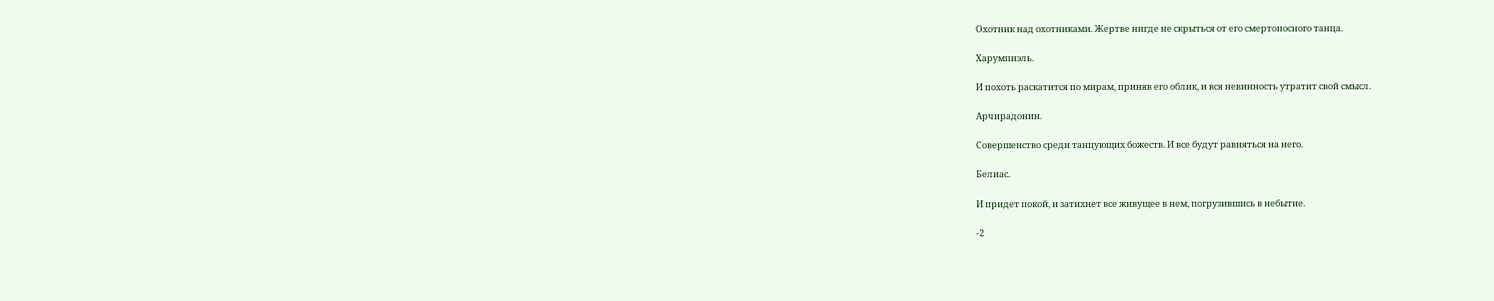Охотник над охотниками. Жертве нигде не скрыться от его смертоносного танца.

Харумпиэль.

И похоть раскатится по мирам, приняв его облик, и вся невинность утратит свой смысл.

Арчирадонин.

Совершенство среди танцующих божеств. И все будут равняться на него.

Белиас.

И придет покой, и затихнет все живущее в нем, погрузившись в небытие.

-2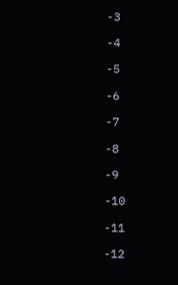-3

-4

-5

-6

-7

-8

-9

-10

-11

-12